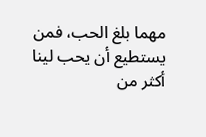مهما بلغ الحب، فمن يستطيع أن يحب لينا أكثر من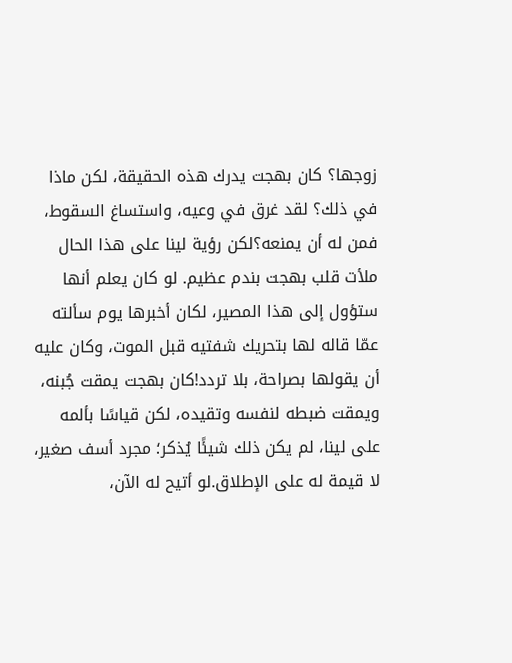زوجها؟ كان بهجت يدرك هذه الحقيقة، لكن ماذا في ذلك؟ لقد غرق في وعيه، واستساغ السقوط، فمن له أن يمنعه؟لكن رؤية لينا على هذا الحال ملأت قلب بهجت بندم عظيم. لو كان يعلم أنها ستؤول إلى هذا المصير، لكان أخبرها يوم سألته عمّا قاله لها بتحريك شفتيه قبل الموت، وكان عليه أن يقولها بصراحة، بلا تردد!كان بهجت يمقت جُبنه، ويمقت ضبطه لنفسه وتقيده، لكن قياسًا بألمه على لينا، لم يكن ذلك شيئًا يُذكر؛ مجرد أسف صغير، لا قيمة له على الإطلاق.لو أتيح له الآن،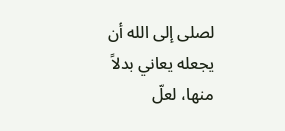لصلى إلى الله أن يجعله يعاني بدلاً منها، لعلّ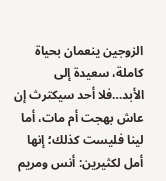الزوجين ينعمان بحياة كاملة، سعيدة إلى الأبد…فلا أحد سيكترث إن عاش بهجت أم مات، أما لينا فليست كذلك؛ إنها أمل لكثيرين: أنس ومريم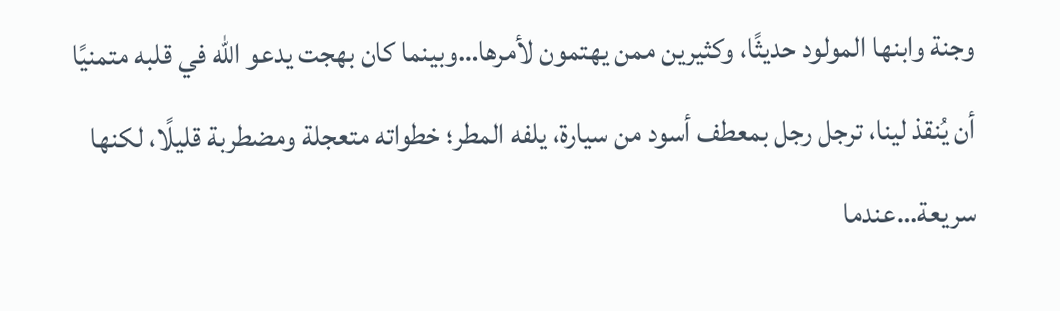وجنة وابنها المولود حديثًا، وكثيرين ممن يهتمون لأمرها…وبينما كان بهجت يدعو الله في قلبه متمنيًا أن يُنقذ لينا، ترجل رجل بمعطف أسود من سيارة، يلفه المطر؛ خطواته متعجلة ومضطربة قليلًا، لكنها سريعة…عندما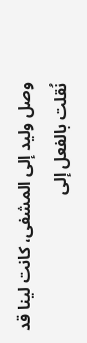وصل وليد إلى المشفى، كانت لينا قد نُقلت بالفعل إلى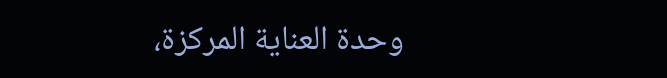وحدة العناية المركزة،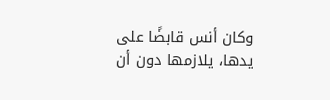وكان أنس قابضًا على يدها، يلازمها دون أن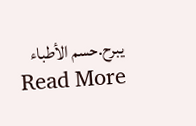يبرح.حسم الأطباء
Read More